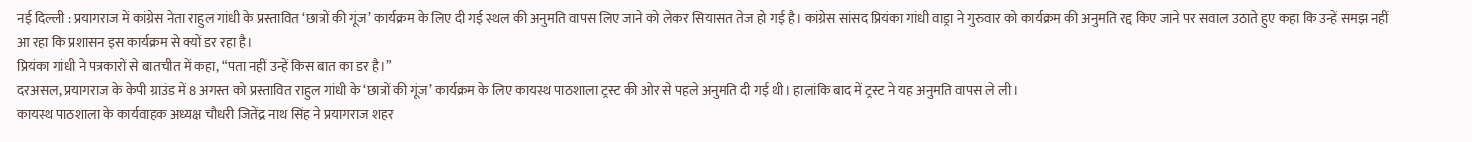नई दिल्ली : प्रयागराज में कांग्रेस नेता राहुल गांधी के प्रस्तावित ‘छात्रों की गूंज’ कार्यक्रम के लिए दी गई स्थल की अनुमति वापस लिए जाने को लेकर सियासत तेज हो गई है। कांग्रेस सांसद प्रियंका गांधी वाड्रा ने गुरुवार को कार्यक्रम की अनुमति रद्द किए जाने पर सवाल उठाते हुए कहा कि उन्हें समझ नहीं आ रहा कि प्रशासन इस कार्यक्रम से क्यों डर रहा है।
प्रियंका गांधी ने पत्रकारों से बातचीत में कहा, “पता नहीं उन्हें किस बात का डर है।”
दरअसल, प्रयागराज के केपी ग्राउंड में 8 अगस्त को प्रस्तावित राहुल गांधी के ‘छात्रों की गूंज’ कार्यक्रम के लिए कायस्थ पाठशाला ट्रस्ट की ओर से पहले अनुमति दी गई थी। हालांकि बाद में ट्रस्ट ने यह अनुमति वापस ले ली।
कायस्थ पाठशाला के कार्यवाहक अध्यक्ष चौधरी जितेंद्र नाथ सिंह ने प्रयागराज शहर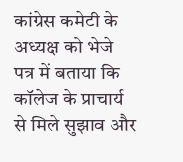कांग्रेस कमेटी के अध्यक्ष को भेजे पत्र में बताया कि कॉलेज के प्राचार्य से मिले सुझाव और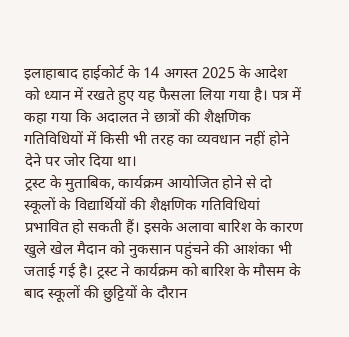इलाहाबाद हाईकोर्ट के 14 अगस्त 2025 के आदेश को ध्यान में रखते हुए यह फैसला लिया गया है। पत्र में कहा गया कि अदालत ने छात्रों की शैक्षणिक गतिविधियों में किसी भी तरह का व्यवधान नहीं होने देने पर जोर दिया था।
ट्रस्ट के मुताबिक, कार्यक्रम आयोजित होने से दो स्कूलों के विद्यार्थियों की शैक्षणिक गतिविधियां प्रभावित हो सकती हैं। इसके अलावा बारिश के कारण खुले खेल मैदान को नुकसान पहुंचने की आशंका भी जताई गई है। ट्रस्ट ने कार्यक्रम को बारिश के मौसम के बाद स्कूलों की छुट्टियों के दौरान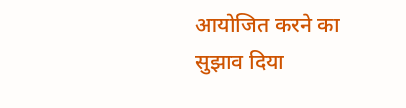आयोजित करने का सुझाव दिया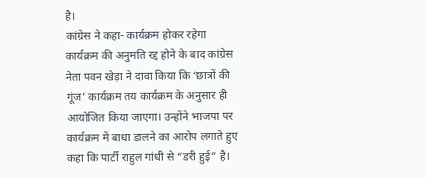है।
कांग्रेस ने कहा- कार्यक्रम होकर रहेगा
कार्यक्रम की अनुमति रद्द होने के बाद कांग्रेस नेता पवन खेड़ा ने दावा किया कि ‘छात्रों की गूंज’ कार्यक्रम तय कार्यक्रम के अनुसार ही आयोजित किया जाएगा। उन्होंने भाजपा पर कार्यक्रम में बाधा डालने का आरोप लगाते हुए कहा कि पार्टी राहुल गांधी से “डरी हुई” है।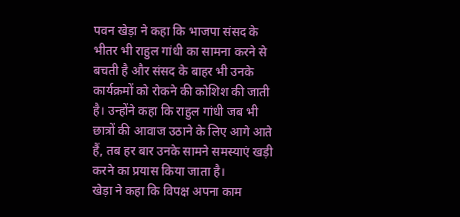पवन खेड़ा ने कहा कि भाजपा संसद के भीतर भी राहुल गांधी का सामना करने से बचती है और संसद के बाहर भी उनके कार्यक्रमों को रोकने की कोशिश की जाती है। उन्होंने कहा कि राहुल गांधी जब भी छात्रों की आवाज उठाने के लिए आगे आते हैं, तब हर बार उनके सामने समस्याएं खड़ी करने का प्रयास किया जाता है।
खेड़ा ने कहा कि विपक्ष अपना काम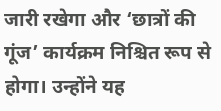जारी रखेगा और ‘छात्रों की गूंज’ कार्यक्रम निश्चित रूप से होगा। उन्होंने यह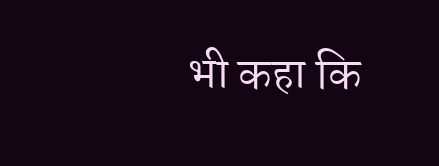भी कहा कि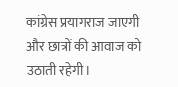कांग्रेस प्रयागराज जाएगी और छात्रों की आवाज को उठाती रहेगी।